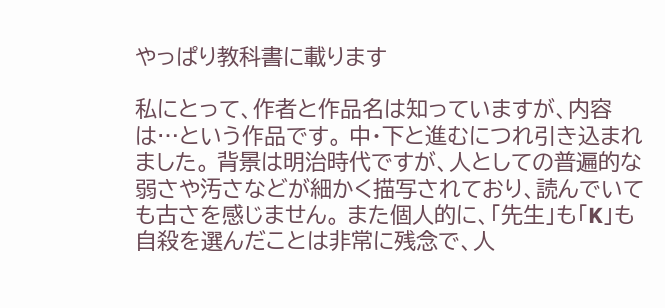やっぱり教科書に載ります

私にとって、作者と作品名は知っていますが、内容は…という作品です。 中・下と進むにつれ引き込まれました。 背景は明治時代ですが、人としての普遍的な弱さや汚さなどが細かく描写されており、読んでいても古さを感じません。 また個人的に、「先生」も「K」も自殺を選んだことは非常に残念で、人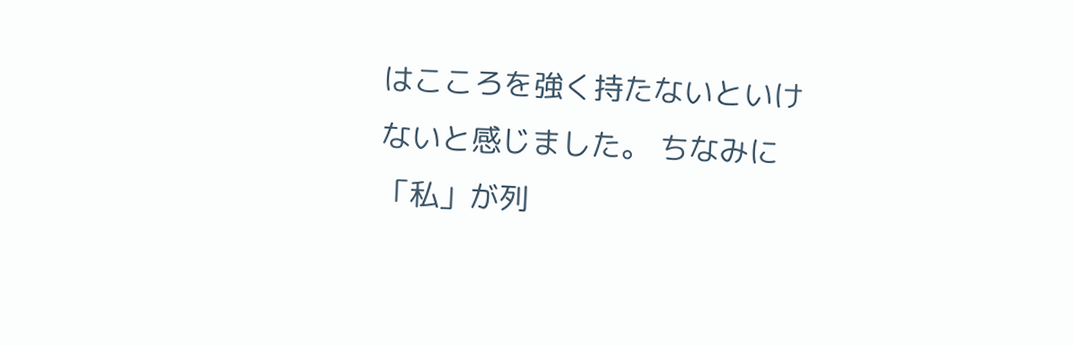はこころを強く持たないといけないと感じました。 ちなみに「私」が列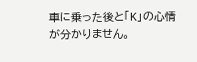車に乗った後と「K」の心情が分かりません。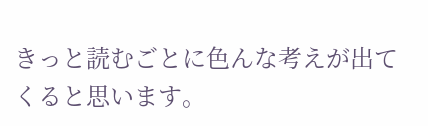きっと読むごとに色んな考えが出てくると思います。